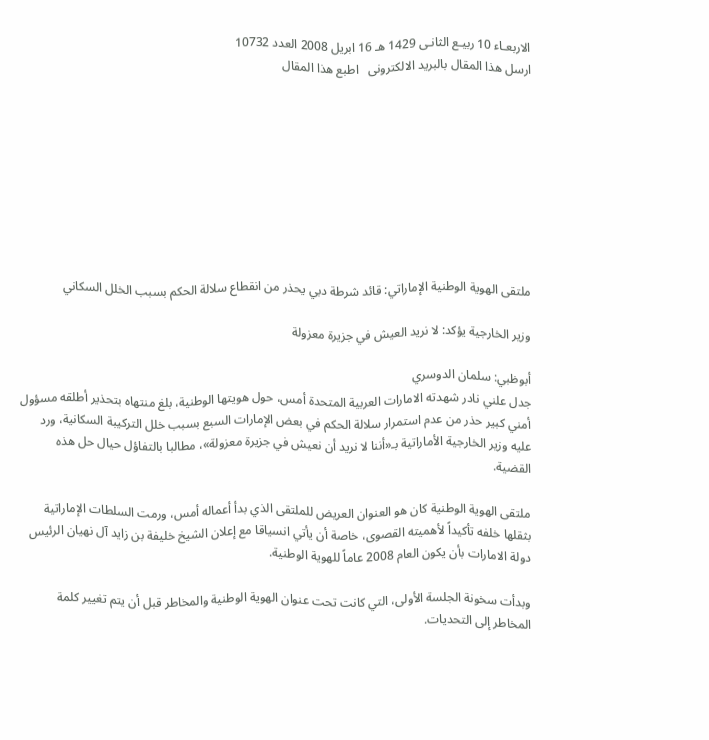الاربعـاء 10 ربيـع الثانـى 1429 هـ 16 ابريل 2008 العدد 10732
ارسل هذا المقال بالبريد الالكترونى   اطبع هذا المقال









ملتقى الهوية الوطنية الإماراتي: قائد شرطة دبي يحذر من انقطاع سلالة الحكم بسبب الخلل السكاني

وزير الخارجية يؤكد: لا نريد العيش في جزيرة معزولة

أبوظبي: سلمان الدوسري
جدل علني نادر شهدته الامارات العربية المتحدة أمس، حول هويتها الوطنية، بلغ منتهاه بتحذير أطلقه مسؤول أمني كبير حذر من عدم استمرار سلالة الحكم في بعض الإمارات السبع بسبب خلل التركيبة السكانية، ورد عليه وزير الخارجية الأماراتية بـ«أننا لا نريد أن نعيش في جزيرة معزولة»، مطالبا بالتفاؤل حيال حل هذه القضية.

ملتقى الهوية الوطنية كان هو العنوان العريض للملتقى الذي بدأ أعماله أمس، ورمت السلطات الإماراتية بثقلها خلفه تأكيداً لأهميته القصوى، خاصة أن يأتي انسياقا مع إعلان الشيخ خليفة بن زايد آل نهيان الرئيس دولة الامارات بأن يكون العام 2008 عاماً للهوية الوطنية.

وبدأت سخونة الجلسة الأولى، التي كانت تحت عنوان الهوية الوطنية والمخاطر قبل أن يتم تغيير كلمة المخاطر إلى التحديات.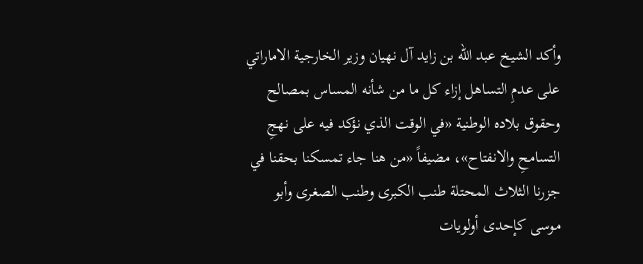وأكد الشيخ عبد الله بن زايد آل نهيان وزير الخارجية الاماراتي على عدمِ التساهل إزاء كل ما من شأنه المساس بمصالح وحقوق بلاده الوطنية «في الوقت الذي نؤكد فيه على نهجِ التسامحِ والانفتاح»، مضيفاً «من هنا جاء تمسكنا بحقنا في جزرنا الثلاث المحتلة طنب الكبرى وطنب الصغرى وأبو موسى كإحدى أولويات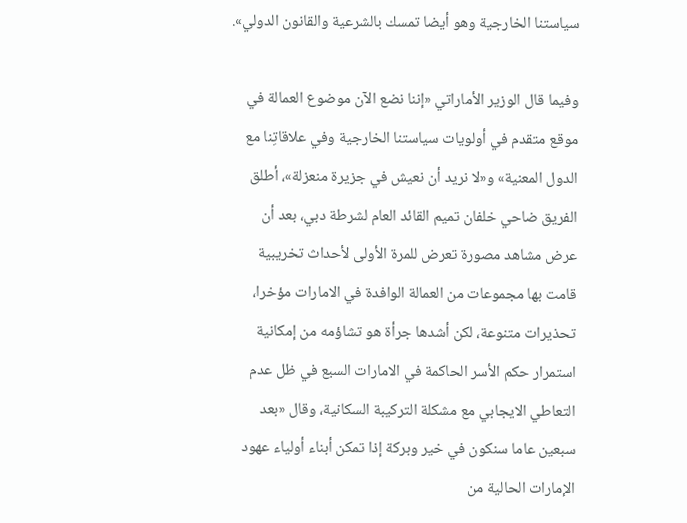سياستنا الخارجية وهو أيضا تمسك بالشرعية والقانون الدولي».

وفيما قال الوزير الأماراتي «إننا نضع الآن موضوع العمالة في موقع متقدم في أولويات سياستنا الخارجية وفي علاقاتِنا مع الدول المعنية» و«لا نريد أن نعيش في جزيرة منعزلة»، أطلق الفريق ضاحي خلفان تميم القائد العام لشرطة دبي، بعد أن عرض مشاهد مصورة تعرض للمرة الأولى لأحداث تخريبية قامت بها مجموعات من العمالة الوافدة في الامارات مؤخرا، تحذيرات متنوعة، لكن أشدها جرأة هو تشاؤمه من إمكانية استمرار حكم الأسر الحاكمة في الامارات السبع في ظل عدم التعاطي الايجابي مع مشكلة التركيبة السكانية، وقال «بعد سبعين عاما سنكون في خير وبركة إذا تمكن أبناء أولياء عهود الإمارات الحالية من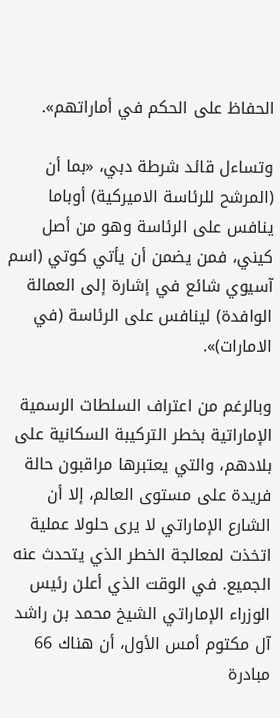الحفاظ على الحكم في أماراتهم».

وتساءل قائد شرطة دبي، «بما أن (المرشح للرئاسة الاميركية) أوباما ينافس على الرئاسة وهو من أصل كيني، فمن يضمن أن يأتي كوتي (اسم آسيوي شائع في إشارة إلى العمالة الوافدة) لينافس على الرئاسة (في الامارات)».

وبالرغم من اعتراف السلطات الرسمية الإماراتية بخطر التركيبة السكانية على بلادهم، والتي يعتبرها مراقبون حالة فريدة على مستوى العالم، إلا أن الشارع الإماراتي لا يرى حلولا عملية اتخذت لمعالجة الخطر الذي يتحدث عنه الجميع. في الوقت الذي أعلن رئيس الوزراء الإماراتي الشيخ محمد بن راشد آل مكتوم أمس الأول، أن هناك 66 مبادرة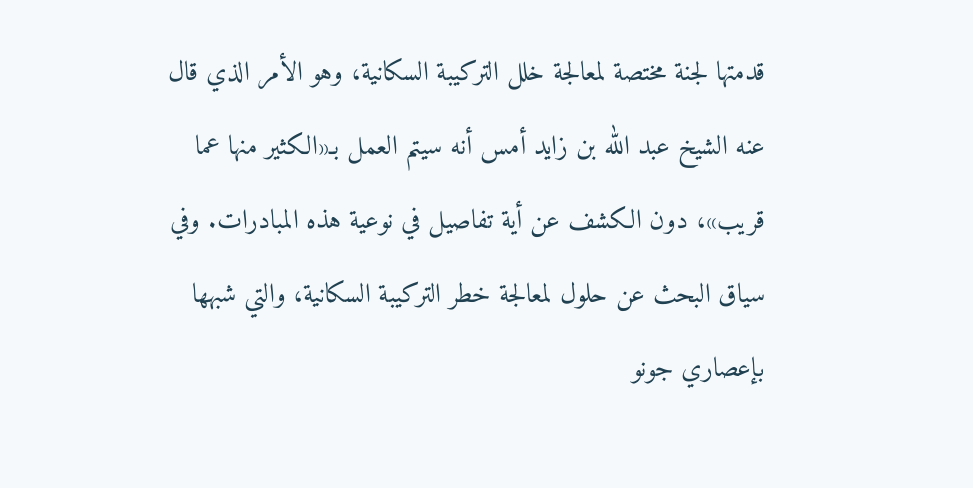قدمتها لجنة مختصة لمعالجة خلل التركيبة السكانية، وهو الأمر الذي قال عنه الشيخ عبد الله بن زايد أمس أنه سيتم العمل بـ«الكثير منها عما قريب»، دون الكشف عن أية تفاصيل في نوعية هذه المبادرات. وفي سياق البحث عن حلول لمعالجة خطر التركيبة السكانية، والتي شبهها بإعصاري جونو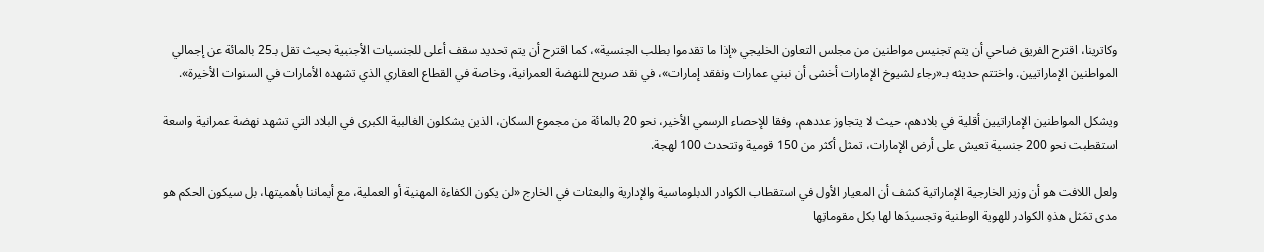وكاترينا، اقترح الفريق ضاحي أن يتم تجنيس مواطنين من مجلس التعاون الخليجي «إذا ما تقدموا بطلب الجنسية»، كما اقترح أن يتم تحديد سقف أعلى للجنسيات الأجنبية بحيث تقل بـ25 بالمائة عن إجمالي المواطنين الإماراتيين. واختتم حديثه بـ«رجاء لشيوخ الإمارات أخشى أن نبني عمارات ونفقد إمارات»، في نقد صريح للنهضة العمرانية، وخاصة في القطاع العقاري الذي تشهده الأمارات في السنوات الأخيرة».

ويشكل المواطنين الإماراتيين أقلية في بلادهم، حيث لا يتجاوز عددهم، وفقا للإحصاء الرسمي الأخير، نحو 20 بالمائة من مجموع السكان، الذين يشكلون الغالبية الكبرى في البلاد التي تشهد نهضة عمرانية واسعة استقطبت نحو 200 جنسية تعيش على أرض الإمارات، تمثل أكثر من 150 قومية وتتحدث 100 لهجة.

ولعل اللافت هو أن وزير الخارجية الإماراتية كشف أن المعيار الأول في استقطاب الكوادر الدبلوماسية والإدارية والبعثات في الخارج «لن يكون الكفاءة المهنية أو العملية، مع أيماننا بأهميتها، بل سيكون الحكم هو مدى تمَثل هذهِ الكوادر للهوية الوطنية وتجسيدَها لها بكل مقوماتِها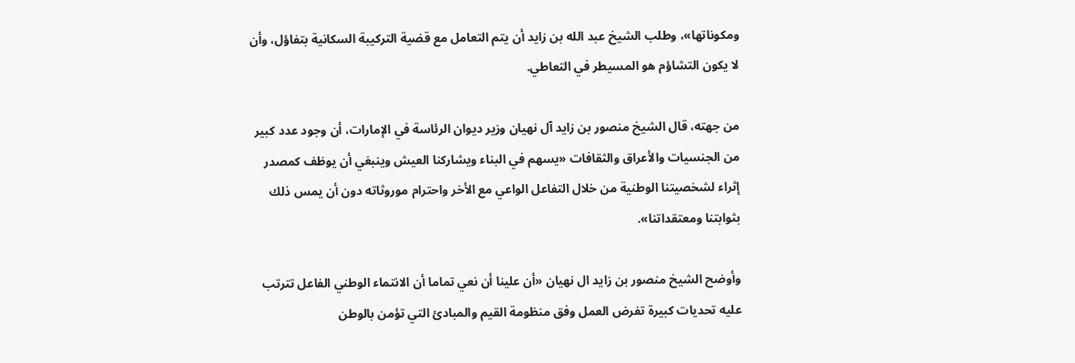ومكوناتها»، وطلب الشيخ عبد الله بن زايد أن يتم التعامل مع قضية التركيبة السكانية بتفاؤل، وأن لا يكون التشاؤم هو المسيطر في التعاطي.

من جهته، قال الشيخ منصور بن زايد آل نهيان وزير ديوان الرئاسة في الإمارات، أن وجود عدد كبير من الجنسيات والأعراق والثقافات «يسهم في البناء ويشاركنا العيش وينبغي أن يوظف كمصدر إثراء لشخصيتنا الوطنية من خلال التفاعل الواعي مع الأخر واحترام موروثاته دون أن يمس ذلك بثوابتنا ومعتقداتنا».

وأوضح الشيخ منصور بن زايد ال نهيان «أن علينا أن نعي تماما أن الانتماء الوطني الفاعل تترتب عليه تحديات كبيرة تفرض العمل وفق منظومة القيم والمبادئ التي تؤمن بالوطن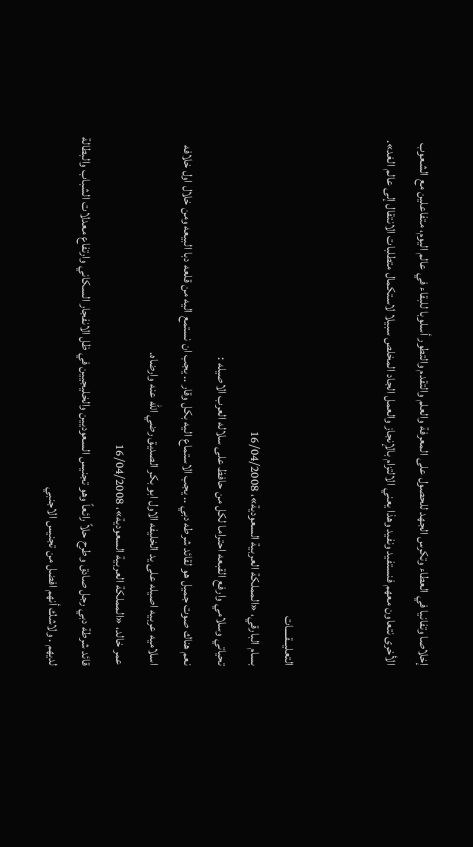إخلاصا وتفانيا في العطاء وتكرس الجهد للحصول على المعرفة والعلم والتقدم والتطور أسلوبا للبقاء في عالم اليوم، متفاعلين مع الشعوب الأخرى نتعاون معهم فنستفيد ونفيد وهذا يعني الالتزام بالإنجاز والعمل الجاد المخلص سبيلا لاستكمال متطلبات الانتقال إلى عالم الغد».


التعليــقــــات
بسام البارقي، «المملكة العربية السعودية»، 16/04/2008
تحياتي وسلامي وارفع القبعه احتراما لكل من حافظ على سلاله العرب الاصيله :
نعم هناك صوت جميل هو لقائد شرطه دبي .. يجب الاستماع اليه بكل وقار .. يجب ان نستمع اليه من قلعه دبا البيعه ومن خلال اول خلافه اسلاميه عربيه اصيله على يد الخليفه الاول ابو بكر الصديق رضي الله عنه وارضاه.
عمر خالد، «المملكة العربية السعودية»، 16/04/2008
قائد شرطة دبي رجل صادق وطرح حلاً رائعاً وهو تجنيس السعوديين والخليجيين في ظل الانفجار السكاني وارتفاع معدلات الشباب والبطالة لديهم . ولاشك أنهم افضل من تجنيس الاجنبي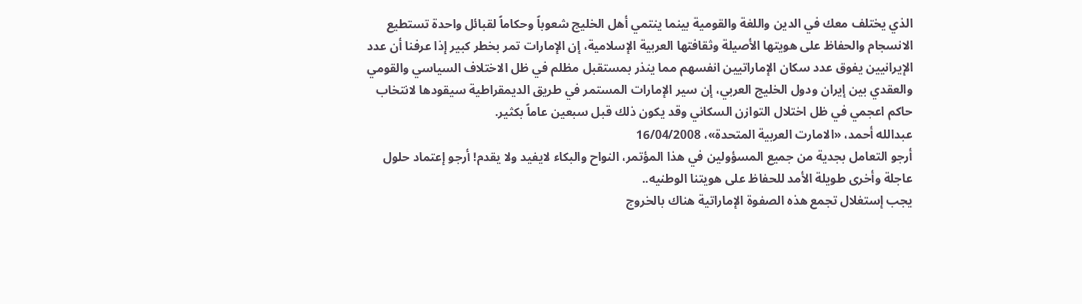الذي يختلف معك في الدين واللغة والقومية بينما ينتمي أهل الخليج شعوباً وحكاماً لقبائل واحدة تستطيع الانسجام والحفاظ على هويتها الأصيلة وثقافتها العربية الإسلامية، إن الإمارات تمر بخطر كبير إذا عرفنا أن عدد الإيرانيين يفوق عدد سكان الإماراتيين انفسهم مما ينذر بمستقبل مظلم في ظل الاختلاف السياسي والقومي والعقدي بين إيران ودول الخليج العربي، إن سير الإمارات المستمر في طريق الديمقراطية سيقودها لانتخاب حاكم اعجمي في ظل اختلال التوازن السكاني وقد يكون ذلك قبل سبعين عاماً بكثير.
عبدالله أحمد، «الامارت العربية المتحدة»، 16/04/2008
أرجو التعامل بجدية من جميع المسؤولين في هذا المؤتمر، النواح والبكاء لايفيد ولا يقدم! أرجو إعتماد حلول عاجلة وأخرى طويلة الأمد للحفاظ على هويتنا الوطنيه..
يجب إستغلال تجمع هذه الصفوة الإماراتية هناك بالخروج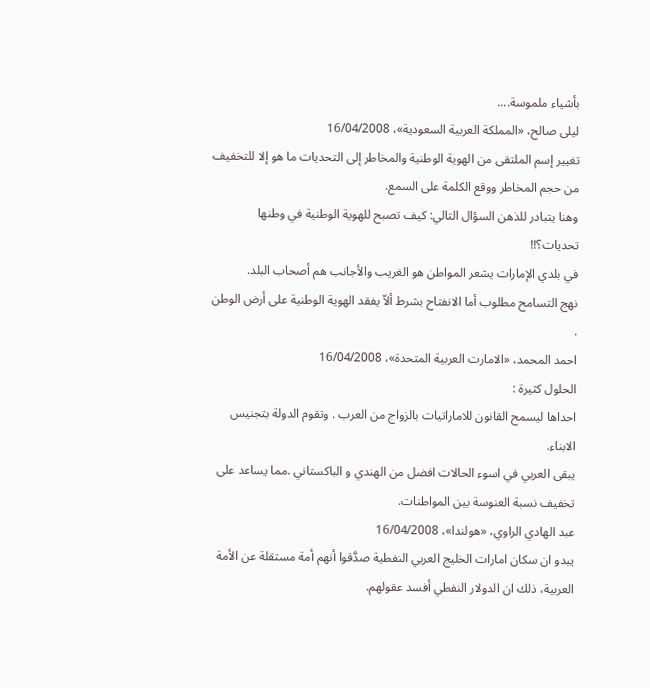بأشياء ملموسة....
ليلى صالح، «المملكة العربية السعودية»، 16/04/2008
تغيير إسم الملتقى من الهوية الوطنية والمخاطر إلى التحديات ما هو إلا للتخفيف من حجم المخاطر ووقع الكلمة على السمع.
وهنا يتبادر للذهن السؤال التالي: كيف تصبح للهوية الوطنية في وطنها تحديات؟!!
في بلدي الإمارات يشعر المواطن هو الغريب والأجانب هم أصحاب البلد.
نهج التسامح مطلوب أما الانفتاح بشرط ألاّ يفقد الهوية الوطنية على أرض الوطن .
احمد المحمد، «الامارت العربية المتحدة»، 16/04/2008
الحلول كثيرة :
احداها ليسمح القانون للاماراتيات بالزواج من العرب . وتقوم الدولة بتجنيس الابناء.
يبقى العربي في اسوء الحالات افضل من الهندي و الباكستاني .مما يساعد على تخفيف نسبة العنوسة بين المواطنات.
عبد الهادي الراوي، «هولندا»، 16/04/2008
يبدو ان سكان امارات الخليج العربي النفطية صدَّقوا أنهم أمة مستقلة عن الأمة العربية، ذلك ان الدولار النفطي أفسد عقولهم.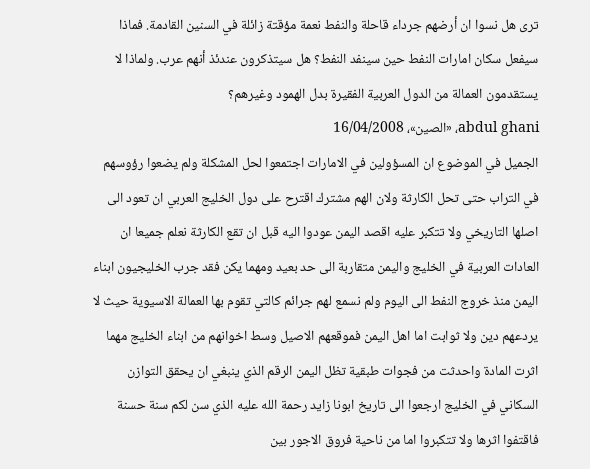ترى هل نسوا ان أرضهم جرداء قاحلة والنفط نعمة مؤقتة زائلة في السنين القادمة. فماذا سيفعل سكان امارات النفط حين سينفد النفط؟ هل سيتذكرون عندئذ أنهم عرب. ولماذا لا يستقدمون العمالة من الدول العربية الفقيرة بدل الهمود وغيرهم؟
abdul ghani، «الصين»، 16/04/2008
الجميل في الموضوع ان المسؤولين في الامارات اجتمعوا لحل المشكلة ولم يضعوا رؤوسهم في التراب حتى تحل الكارثة ولان الهم مشترك اقترح على دول الخليج العربي ان تعود الى اصلها التاريخي ولا تتكبر عليه اقصد اليمن عودوا اليه قبل ان تقع الكارثة نعلم جميعا ان العادات العربية في الخليج واليمن متقاربة الى حد بعيد ومهما يكن فقد جرب الخليجيون ابناء اليمن منذ خروج النفط الى اليوم ولم نسمع لهم جرائم كالتي تقوم بها العمالة الاسيوية حيث لا يردعهم دين ولا ثوابت اما اهل اليمن فموقعهم الاصيل وسط اخوانهم من ابناء الخليج مهما اثرت المادة واحدثت من فجوات طبقية تظل اليمن الرقم الذي ينبغي ان يحقق التوازن السكاني في الخليج ارجعوا الى تاريخ ابونا زايد رحمة الله عليه الذي سن لكم سنة حسنة فاقتفوا اثرها ولا تتكبروا اما من ناحية فروق الاجور بين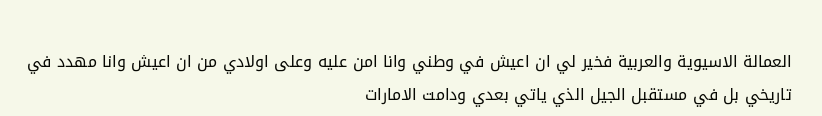العمالة الاسيوية والعربية فخير لي ان اعيش في وطني وانا امن عليه وعلى اولادي من ان اعيش وانا مهدد في تاريخي بل في مستقبل الجيل الذي ياتي بعدي ودامت الامارات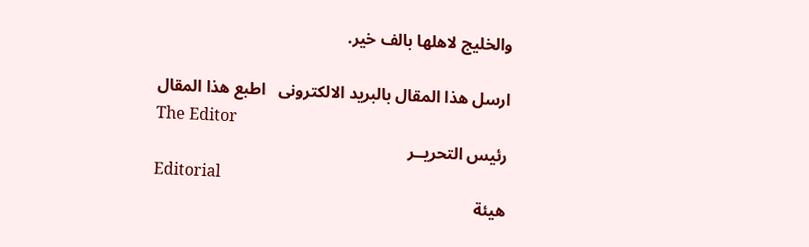والخليج لاهلها بالف خير.

ارسل هذا المقال بالبريد الالكترونى   اطبع هذا المقال
The Editor
رئيس التحريــر
Editorial
هيئة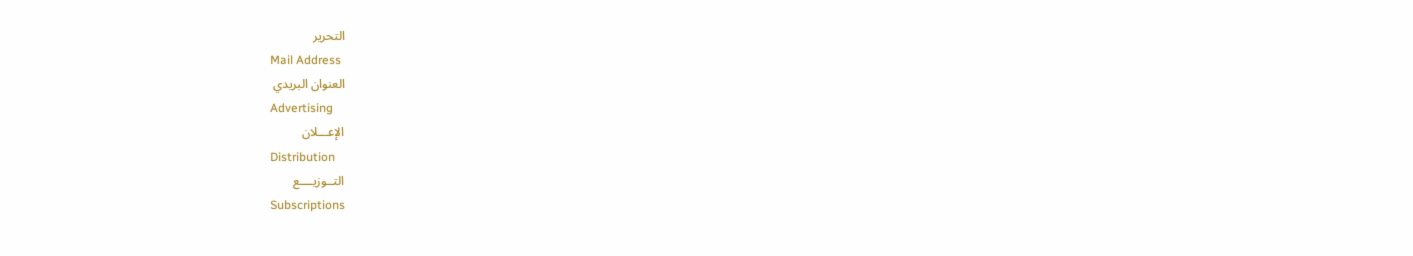التحرير
Mail Address
العنوان البريدي
Advertising
الإعـــلان
Distribution
التــوزيــــع
Subscriptions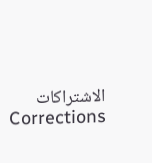الاشتراكات
Corrections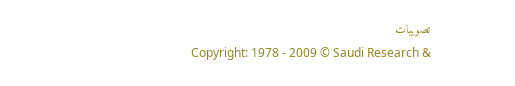تصويبات
Copyright: 1978 - 2009 © Saudi Research &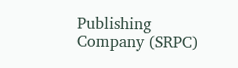Publishing Company (SRPC)